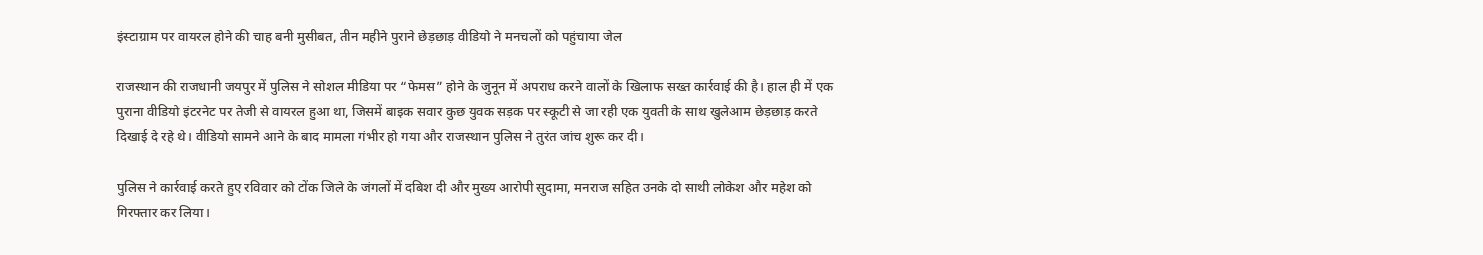इंस्टाग्राम पर वायरल होने की चाह बनी मुसीबत, तीन महीने पुराने छेड़छाड़ वीडियो ने मनचलों को पहुंचाया जेल

राजस्थान की राजधानी जयपुर में पुलिस ने सोशल मीडिया पर “फेमस” होने के जुनून में अपराध करने वालों के खिलाफ सख्त कार्रवाई की है। हाल ही में एक पुराना वीडियो इंटरनेट पर तेजी से वायरल हुआ था, जिसमें बाइक सवार कुछ युवक सड़क पर स्कूटी से जा रही एक युवती के साथ खुलेआम छेड़छाड़ करते दिखाई दे रहे थे। वीडियो सामने आने के बाद मामला गंभीर हो गया और राजस्थान पुलिस ने तुरंत जांच शुरू कर दी।

पुलिस ने कार्रवाई करते हुए रविवार को टोंक जिले के जंगलों में दबिश दी और मुख्य आरोपी सुदामा, मनराज सहित उनके दो साथी लोकेश और महेश को गिरफ्तार कर लिया।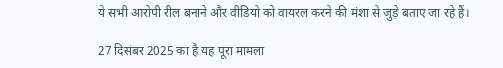ये सभी आरोपी रील बनाने और वीडियो को वायरल करने की मंशा से जुड़े बताए जा रहे हैं।

27 दिसंबर 2025 का है यह पूरा मामला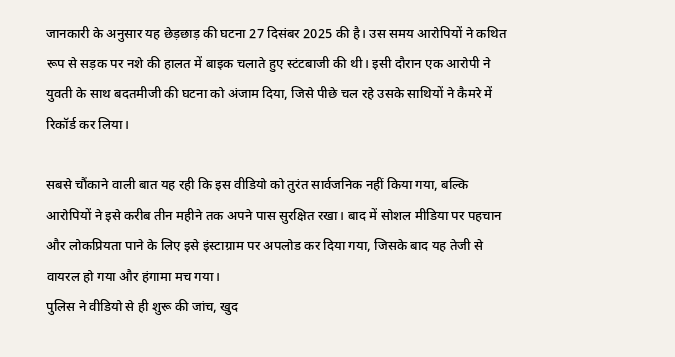जानकारी के अनुसार यह छेड़छाड़ की घटना 27 दिसंबर 2025 की है। उस समय आरोपियों ने कथित रूप से सड़क पर नशे की हालत में बाइक चलाते हुए स्टंटबाजी की थी। इसी दौरान एक आरोपी ने युवती के साथ बदतमीजी की घटना को अंजाम दिया, जिसे पीछे चल रहे उसके साथियों ने कैमरे में रिकॉर्ड कर लिया।

सबसे चौंकाने वाली बात यह रही कि इस वीडियो को तुरंत सार्वजनिक नहीं किया गया, बल्कि आरोपियों ने इसे करीब तीन महीने तक अपने पास सुरक्षित रखा। बाद में सोशल मीडिया पर पहचान और लोकप्रियता पाने के लिए इसे इंस्टाग्राम पर अपलोड कर दिया गया, जिसके बाद यह तेजी से वायरल हो गया और हंगामा मच गया।
पुलिस ने वीडियो से ही शुरू की जांच, खुद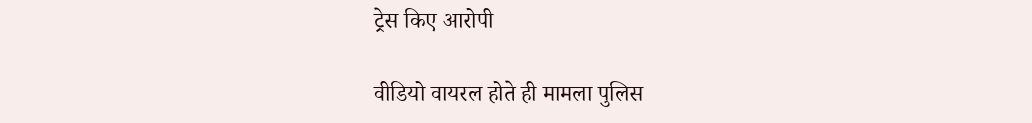ट्रेस किए आरोपी

वीडियो वायरल होते ही मामला पुलिस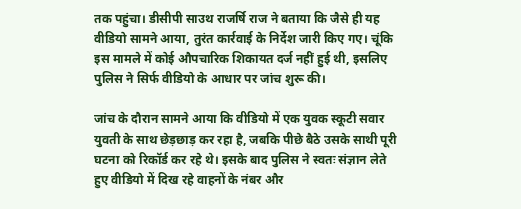तक पहुंचा। डीसीपी साउथ राजर्षि राज ने बताया कि जैसे ही यह वीडियो सामने आया, तुरंत कार्रवाई के निर्देश जारी किए गए। चूंकि इस मामले में कोई औपचारिक शिकायत दर्ज नहीं हुई थी, इसलिए पुलिस ने सिर्फ वीडियो के आधार पर जांच शुरू की।

जांच के दौरान सामने आया कि वीडियो में एक युवक स्कूटी सवार युवती के साथ छेड़छाड़ कर रहा है, जबकि पीछे बैठे उसके साथी पूरी घटना को रिकॉर्ड कर रहे थे। इसके बाद पुलिस ने स्वतः संज्ञान लेते हुए वीडियो में दिख रहे वाहनों के नंबर और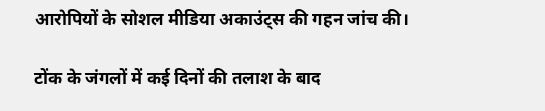आरोपियों के सोशल मीडिया अकाउंट्स की गहन जांच की।

टोंक के जंगलों में कई दिनों की तलाश के बाद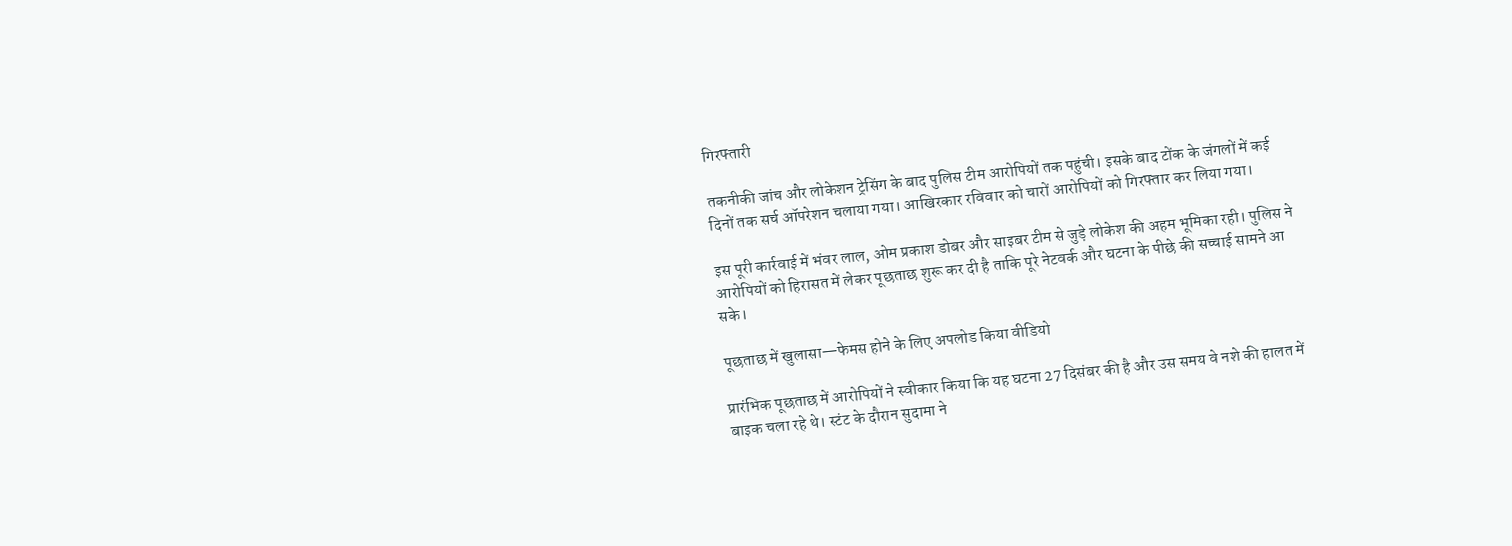गिरफ्तारी

तकनीकी जांच और लोकेशन ट्रेसिंग के बाद पुलिस टीम आरोपियों तक पहुंची। इसके बाद टोंक के जंगलों में कई दिनों तक सर्च ऑपरेशन चलाया गया। आखिरकार रविवार को चारों आरोपियों को गिरफ्तार कर लिया गया।

इस पूरी कार्रवाई में भंवर लाल, ओम प्रकाश डोबर और साइबर टीम से जुड़े लोकेश की अहम भूमिका रही। पुलिस ने आरोपियों को हिरासत में लेकर पूछताछ शुरू कर दी है ताकि पूरे नेटवर्क और घटना के पीछे की सच्चाई सामने आ सके।

पूछताछ में खुलासा—फेमस होने के लिए अपलोड किया वीडियो

प्रारंभिक पूछताछ में आरोपियों ने स्वीकार किया कि यह घटना 27 दिसंबर की है और उस समय वे नशे की हालत में बाइक चला रहे थे। स्टंट के दौरान सुदामा ने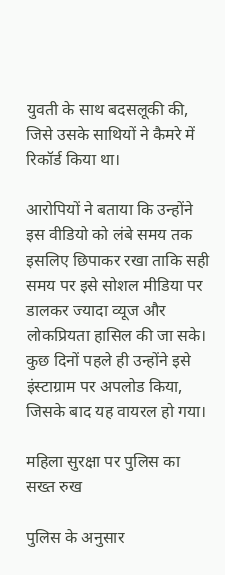युवती के साथ बदसलूकी की, जिसे उसके साथियों ने कैमरे में रिकॉर्ड किया था।

आरोपियों ने बताया कि उन्होंने इस वीडियो को लंबे समय तक इसलिए छिपाकर रखा ताकि सही समय पर इसे सोशल मीडिया पर डालकर ज्यादा व्यूज और लोकप्रियता हासिल की जा सके। कुछ दिनों पहले ही उन्होंने इसे इंस्टाग्राम पर अपलोड किया, जिसके बाद यह वायरल हो गया।

महिला सुरक्षा पर पुलिस का सख्त रुख

पुलिस के अनुसार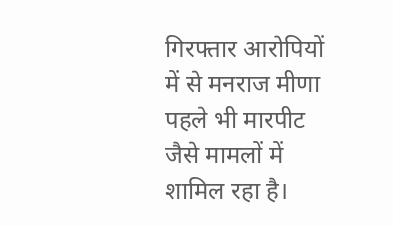गिरफ्तार आरोपियों में से मनराज मीणा पहले भी मारपीट जैसे मामलों में शामिल रहा है।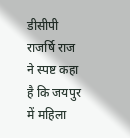डीसीपी राजर्षि राज ने स्पष्ट कहा है कि जयपुर में महिला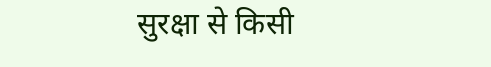सुरक्षा से किसी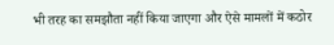भी तरह का समझौता नहीं किया जाएगा और ऐसे मामलों में कठोर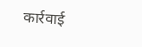कार्रवाई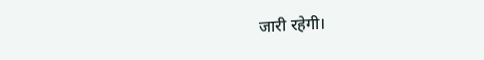जारी रहेगी।